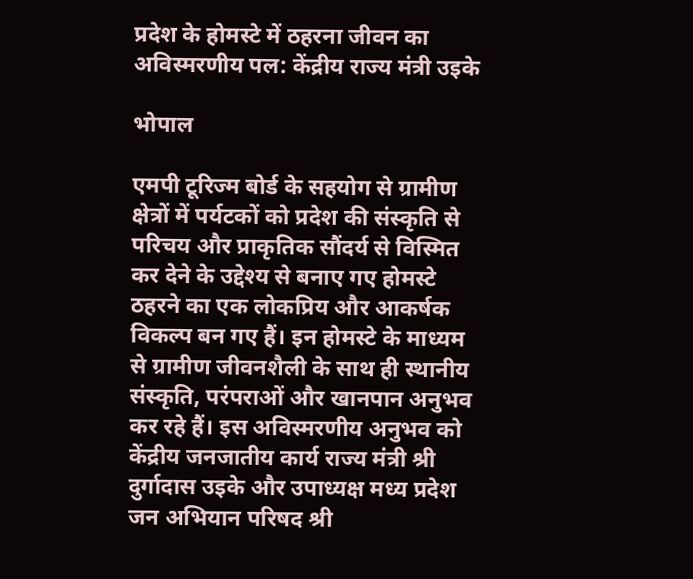प्रदेश के होमस्टे में ठहरना जीवन का अविस्मरणीय पल: केंद्रीय राज्य मंत्री उइके

भोपाल

एमपी टूरिज्म बोर्ड के सहयोग से ग्रामीण क्षेत्रों में पर्यटकों को प्रदेश की संस्कृति से परिचय और प्राकृतिक सौंदर्य से विस्मित कर देने के उद्देश्य से बनाए गए होमस्टे ठहरने का एक लोकप्रिय और आकर्षक विकल्प बन गए हैं। इन होमस्टे के माध्यम से ग्रामीण जीवनशैली के साथ ही स्थानीय संस्कृति, परंपराओं और खानपान अनुभव कर रहे हैं। इस अविस्मरणीय अनुभव को केंद्रीय जनजातीय कार्य राज्य मंत्री श्री दुर्गादास उइके और उपाध्यक्ष मध्य प्रदेश जन अभियान परिषद श्री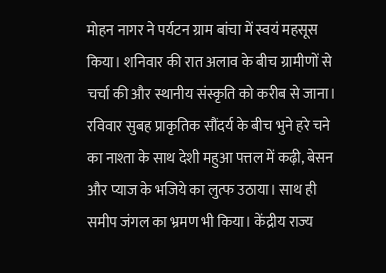मोहन नागर ने पर्यटन ग्राम बांचा में स्वयं महसूस किया। शनिवार की रात अलाव के बीच ग्रामीणों से चर्चा की और स्थानीय संस्कृति को करीब से जाना। रविवार सुबह प्राकृतिक सौंदर्य के बीच भुने हरे चने का नाश्ता के साथ देशी महुआ पत्तल में कढ़ी, बेसन और प्याज के भजिये का लुत्फ उठाया। साथ ही समीप जंगल का भ्रमण भी किया। केंद्रीय राज्य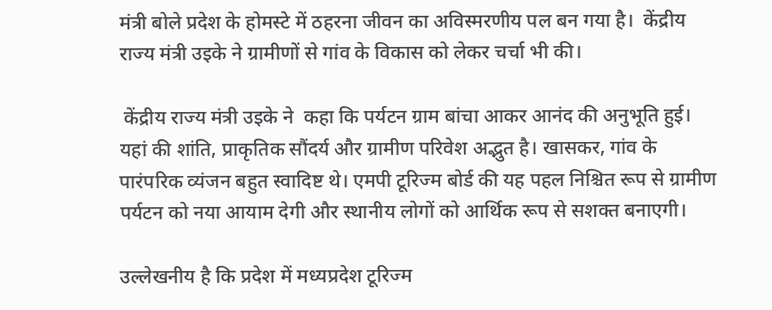मंत्री बोले प्रदेश के होमस्टे में ठहरना जीवन का अविस्मरणीय पल बन गया है।  केंद्रीय राज्य मंत्री उइके ने ग्रामीणों से गांव के विकास को लेकर चर्चा भी की।

 केंद्रीय राज्य मंत्री उइके ने  कहा कि पर्यटन ग्राम बांचा आकर आनंद की अनुभूति हुई। यहां की शांति, प्राकृतिक सौंदर्य और ग्रामीण परिवेश अद्भुत है। खासकर, गांव के पारंपरिक व्यंजन बहुत स्वादिष्ट थे। एमपी टूरिज्म बोर्ड की यह पहल निश्चित रूप से ग्रामीण पर्यटन को नया आयाम देगी और स्थानीय लोगों को आर्थिक रूप से सशक्त बनाएगी।

उल्लेखनीय है कि प्रदेश में मध्यप्रदेश टूरिज्म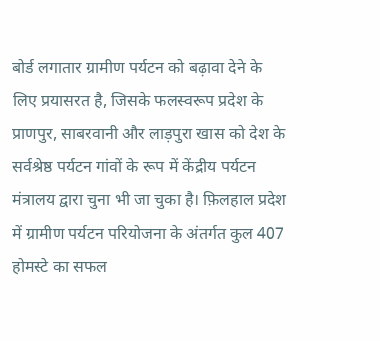बोर्ड लगातार ग्रामीण पर्यटन को बढ़ावा देने के लिए प्रयासरत है, जिसके फलस्वरूप प्रदेश के प्राणपुर, साबरवानी और लाड़पुरा खास को देश के सर्वश्रेष्ठ पर्यटन गांवों के रूप में केंद्रीय पर्यटन मंत्रालय द्वारा चुना भी जा चुका है। फ़िलहाल प्रदेश में ग्रामीण पर्यटन परियोजना के अंतर्गत कुल 407 होमस्टे का सफल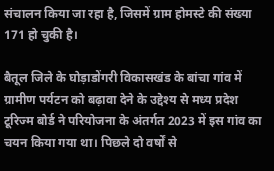संचालन किया जा रहा है, जिसमें ग्राम होमस्टे की संख्या 171 हो चुकी है।

बैतूल जिले के घोड़ाडोंगरी विकासखंड के बांचा गांव में ग्रामीण पर्यटन को बढ़ावा देने के उद्देश्य से मध्य प्रदेश टूरिज्म बोर्ड ने परियोजना के अंतर्गत 2023 में इस गांव का चयन किया गया था। पिछले दो वर्षों से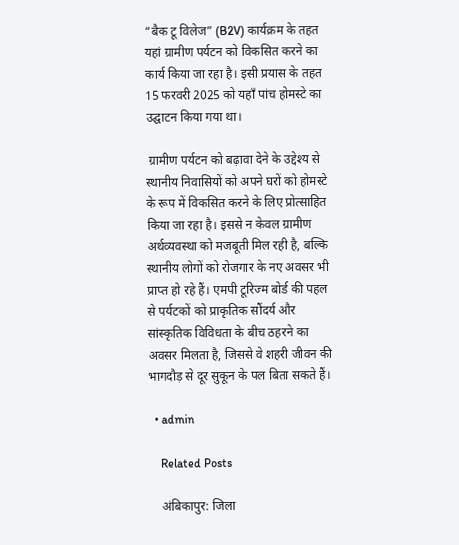“बैक टू विलेज” (B2V) कार्यक्रम के तहत यहां ग्रामीण पर्यटन को विकसित करने का कार्य किया जा रहा है। इसी प्रयास के तहत 15 फरवरी 2025 को यहाँ पांच होमस्टे का उद्घाटन किया गया था।

 ग्रामीण पर्यटन को बढ़ावा देने के उद्देश्य से स्थानीय निवासियों को अपने घरों को होमस्टे के रूप में विकसित करने के लिए प्रोत्साहित किया जा रहा है। इससे न केवल ग्रामीण अर्थव्यवस्था को मजबूती मिल रही है, बल्कि स्थानीय लोगों को रोजगार के नए अवसर भी प्राप्त हो रहे हैं। एमपी टूरिज्म बोर्ड की पहल से पर्यटकों को प्राकृतिक सौंदर्य और सांस्कृतिक विविधता के बीच ठहरने का अवसर मिलता है, जिससे वे शहरी जीवन की भागदौड़ से दूर सुकून के पल बिता सकते हैं।

  • admin

    Related Posts

    अंबिकापुर: जिला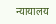न्यायालय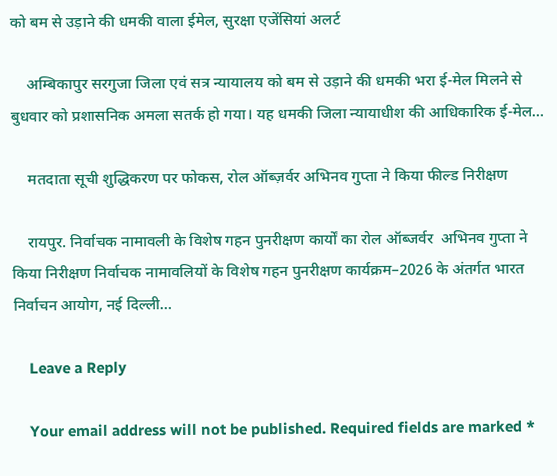को बम से उड़ाने की धमकी वाला ईमेल, सुरक्षा एजेंसियां अलर्ट

    अम्बिकापुर सरगुजा जिला एवं सत्र न्यायालय को बम से उड़ाने की धमकी भरा ई-मेल मिलने से बुधवार को प्रशासनिक अमला सतर्क हो गया। यह धमकी जिला न्यायाधीश की आधिकारिक ई-मेल…

    मतदाता सूची शुद्धिकरण पर फोकस, रोल ऑब्ज़र्वर अभिनव गुप्ता ने किया फील्ड निरीक्षण

    रायपुर. निर्वाचक नामावली के विशेष गहन पुनरीक्षण कार्यों का रोल ऑब्जर्वर  अभिनव गुप्ता ने किया निरीक्षण निर्वाचक नामावलियों के विशेष गहन पुनरीक्षण कार्यक्रम–2026 के अंतर्गत भारत निर्वाचन आयोग, नई दिल्ली…

    Leave a Reply

    Your email address will not be published. Required fields are marked *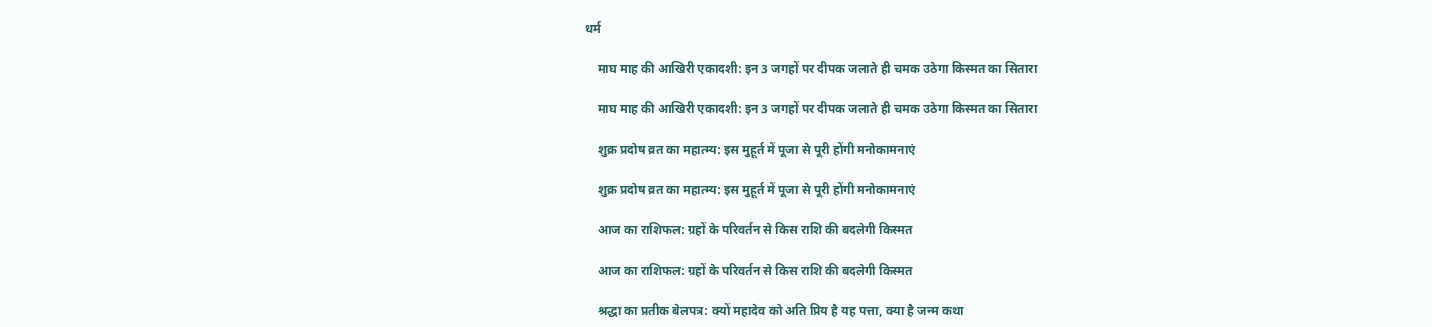धर्म

    माघ माह की आखिरी एकादशी: इन 3 जगहों पर दीपक जलाते ही चमक उठेगा किस्मत का सितारा

    माघ माह की आखिरी एकादशी: इन 3 जगहों पर दीपक जलाते ही चमक उठेगा किस्मत का सितारा

    शुक्र प्रदोष व्रत का महात्म्य: इस मुहूर्त में पूजा से पूरी होंगी मनोकामनाएं

    शुक्र प्रदोष व्रत का महात्म्य: इस मुहूर्त में पूजा से पूरी होंगी मनोकामनाएं

    आज का राशिफल: ग्रहों के परिवर्तन से किस राशि की बदलेगी किस्मत

    आज का राशिफल: ग्रहों के परिवर्तन से किस राशि की बदलेगी किस्मत

    श्रद्धा का प्रतीक बेलपत्र: क्यों महादेव को अति प्रिय है यह पत्ता, क्या है जन्म कथा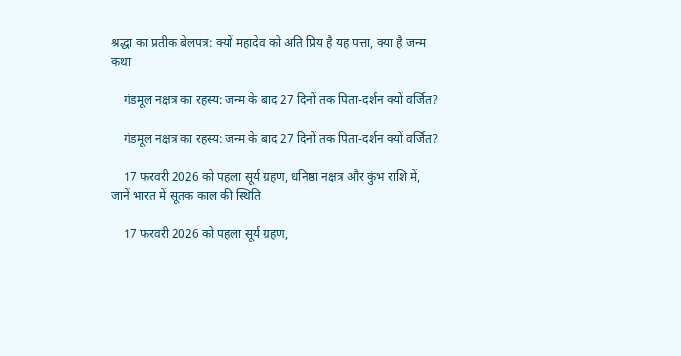श्रद्धा का प्रतीक बेलपत्र: क्यों महादेव को अति प्रिय है यह पत्ता, क्या है जन्म कथा

    गंडमूल नक्षत्र का रहस्य: जन्म के बाद 27 दिनों तक पिता-दर्शन क्यों वर्जित?

    गंडमूल नक्षत्र का रहस्य: जन्म के बाद 27 दिनों तक पिता-दर्शन क्यों वर्जित?

    17 फरवरी 2026 को पहला सूर्य ग्रहण, धनिष्ठा नक्षत्र और कुंभ राशि में, जानें भारत में सूतक काल की स्थिति

    17 फरवरी 2026 को पहला सूर्य ग्रहण,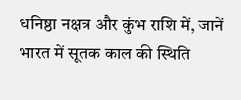धनिष्ठा नक्षत्र और कुंभ राशि में, जानें भारत में सूतक काल की स्थिति